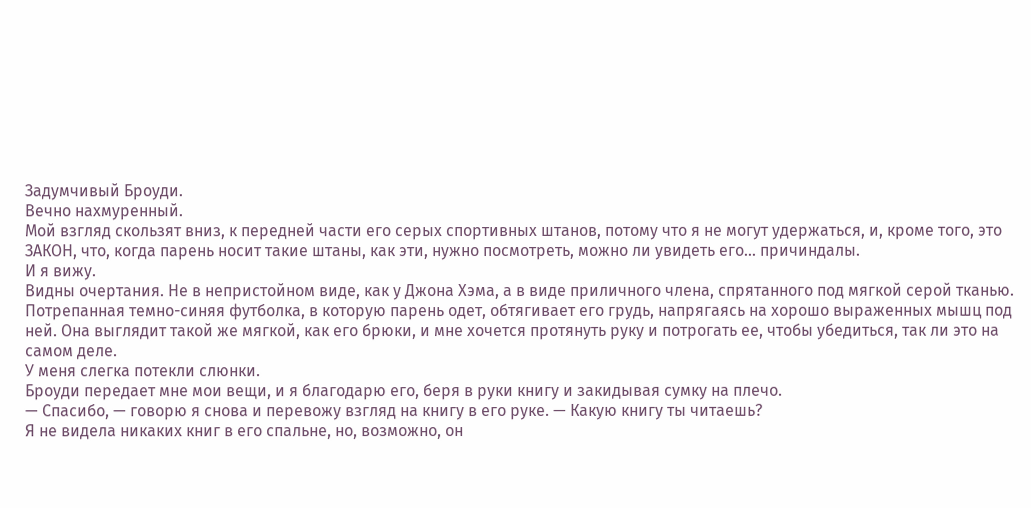Задумчивый Броуди.
Вечно нахмуренный.
Мой взгляд скользят вниз, к передней части его серых спортивных штанов, потому что я не могут удержаться, и, кроме того, это ЗАКОН, что, когда парень носит такие штаны, как эти, нужно посмотреть, можно ли увидеть его... причиндалы.
И я вижу.
Видны очертания. Не в непристойном виде, как у Джона Хэма, а в виде приличного члена, спрятанного под мягкой серой тканью.
Потрепанная темно-синяя футболка, в которую парень одет, обтягивает его грудь, напрягаясь на хорошо выраженных мышц под ней. Она выглядит такой же мягкой, как его брюки, и мне хочется протянуть руку и потрогать ее, чтобы убедиться, так ли это на самом деле.
У меня слегка потекли слюнки.
Броуди передает мне мои вещи, и я благодарю его, беря в руки книгу и закидывая сумку на плечо.
— Спасибо, — говорю я снова и перевожу взгляд на книгу в его руке. — Какую книгу ты читаешь?
Я не видела никаких книг в его спальне, но, возможно, он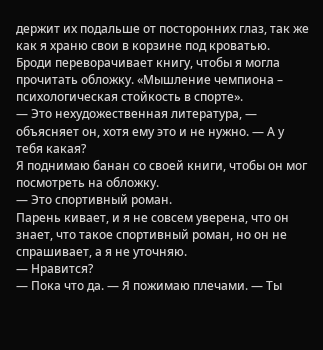держит их подальше от посторонних глаз, так же как я храню свои в корзине под кроватью.
Броди переворачивает книгу, чтобы я могла прочитать обложку. «Мышление чемпиона – психологическая стойкость в спорте».
— Это нехудожественная литература, — объясняет он, хотя ему это и не нужно. — А у тебя какая?
Я поднимаю банан со своей книги, чтобы он мог посмотреть на обложку.
— Это спортивный роман.
Парень кивает, и я не совсем уверена, что он знает, что такое спортивный роман, но он не спрашивает, а я не уточняю.
— Нравится?
— Пока что да. — Я пожимаю плечами. — Ты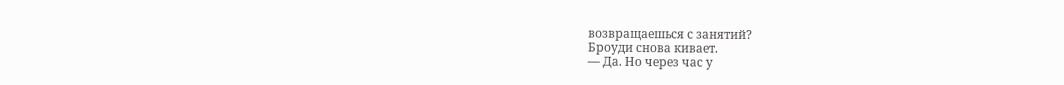возвращаешься с занятий?
Броуди снова кивает.
— Да. Но через час у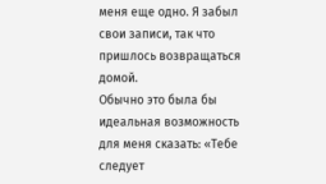меня еще одно. Я забыл свои записи, так что пришлось возвращаться домой.
Обычно это была бы идеальная возможность для меня сказать: «Тебе следует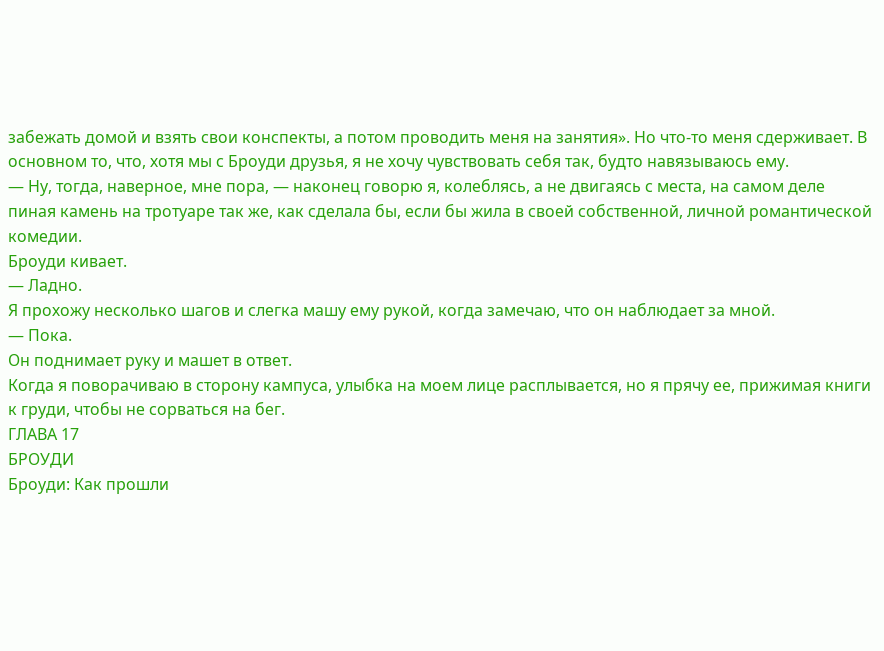забежать домой и взять свои конспекты, а потом проводить меня на занятия». Но что-то меня сдерживает. В основном то, что, хотя мы с Броуди друзья, я не хочу чувствовать себя так, будто навязываюсь ему.
— Ну, тогда, наверное, мне пора, — наконец говорю я, колеблясь, а не двигаясь с места, на самом деле пиная камень на тротуаре так же, как сделала бы, если бы жила в своей собственной, личной романтической комедии.
Броуди кивает.
— Ладно.
Я прохожу несколько шагов и слегка машу ему рукой, когда замечаю, что он наблюдает за мной.
— Пока.
Он поднимает руку и машет в ответ.
Когда я поворачиваю в сторону кампуса, улыбка на моем лице расплывается, но я прячу ее, прижимая книги к груди, чтобы не сорваться на бег.
ГЛАВА 17
БРОУДИ
Броуди: Как прошли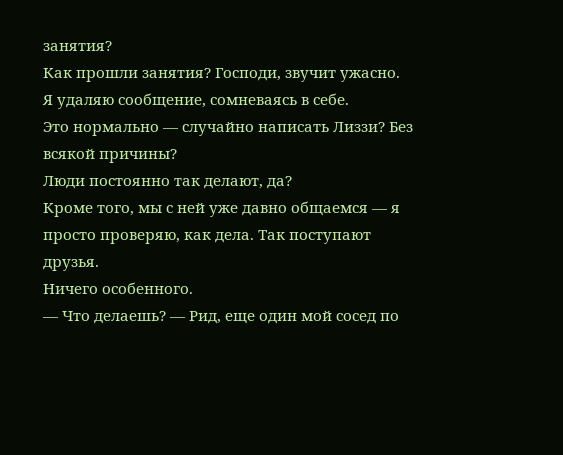занятия?
Как прошли занятия? Господи, звучит ужасно.
Я удаляю сообщение, сомневаясь в себе.
Это нормально — случайно написать Лиззи? Без всякой причины?
Люди постоянно так делают, да?
Кроме того, мы с ней уже давно общаемся — я просто проверяю, как дела. Так поступают друзья.
Ничего особенного.
— Что делаешь? — Рид, еще один мой сосед по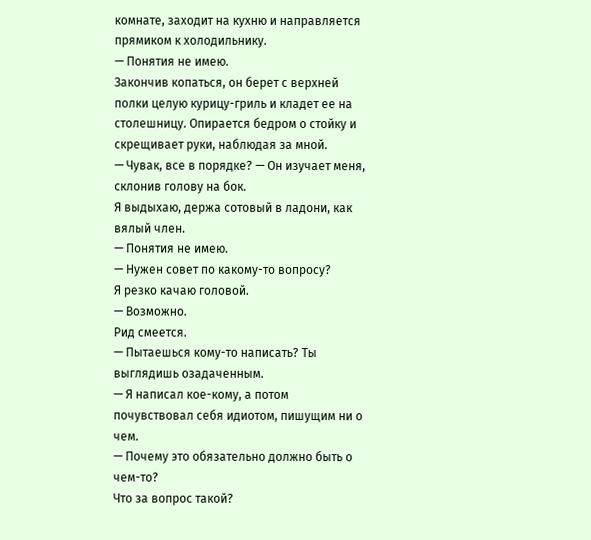комнате, заходит на кухню и направляется прямиком к холодильнику.
— Понятия не имею.
Закончив копаться, он берет с верхней полки целую курицу-гриль и кладет ее на столешницу. Опирается бедром о стойку и скрещивает руки, наблюдая за мной.
— Чувак, все в порядке? — Он изучает меня, склонив голову на бок.
Я выдыхаю, держа сотовый в ладони, как вялый член.
— Понятия не имею.
— Нужен совет по какому-то вопросу?
Я резко качаю головой.
— Возможно.
Рид смеется.
— Пытаешься кому-то написать? Ты выглядишь озадаченным.
— Я написал кое-кому, а потом почувствовал себя идиотом, пишущим ни о чем.
— Почему это обязательно должно быть о чем-то?
Что за вопрос такой?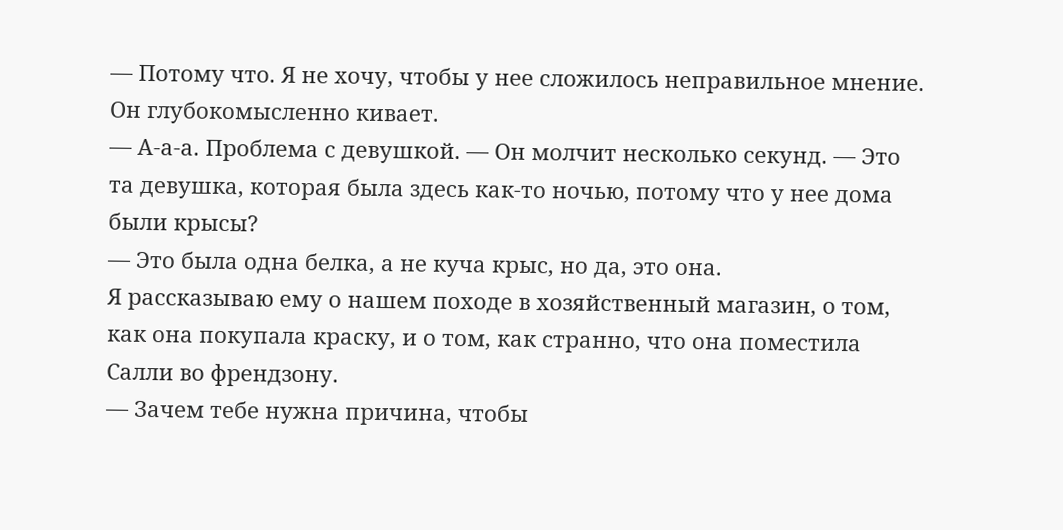— Потому что. Я не хочу, чтобы у нее сложилось неправильное мнение.
Он глубокомысленно кивает.
— А-а-а. Проблема с девушкой. — Он молчит несколько секунд. — Это та девушка, которая была здесь как-то ночью, потому что у нее дома были крысы?
— Это была одна белка, а не куча крыс, но да, это она.
Я рассказываю ему о нашем походе в хозяйственный магазин, о том, как она покупала краску, и о том, как странно, что она поместила Салли во френдзону.
— Зачем тебе нужна причина, чтобы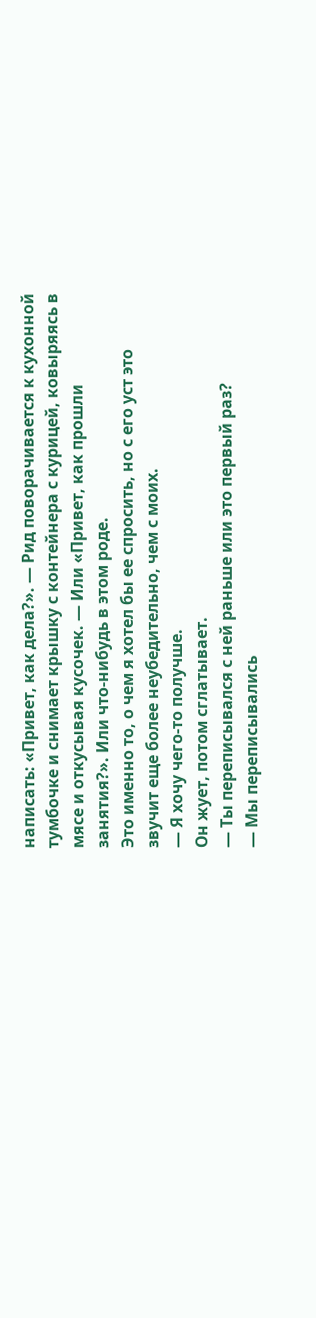написать: «Привет, как дела?». — Рид поворачивается к кухонной тумбочке и снимает крышку с контейнера с курицей, ковыряясь в мясе и откусывая кусочек. — Или «Привет, как прошли занятия?». Или что-нибудь в этом роде.
Это именно то, о чем я хотел бы ее спросить, но с его уст это звучит еще более неубедительно, чем с моих.
— Я хочу чего-то получше.
Он жует, потом сглатывает.
— Ты переписывался с ней раньше или это первый раз?
— Мы переписывались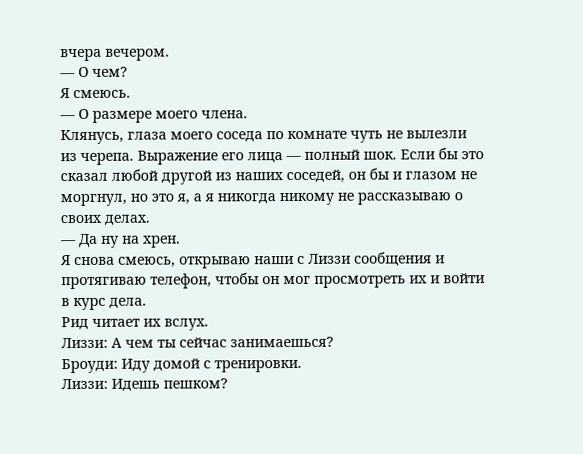вчера вечером.
— О чем?
Я смеюсь.
— О размере моего члена.
Клянусь, глаза моего соседа по комнате чуть не вылезли из черепа. Выражение его лица — полный шок. Если бы это сказал любой другой из наших соседей, он бы и глазом не моргнул, но это я, а я никогда никому не рассказываю о своих делах.
— Да ну на хрен.
Я снова смеюсь, открываю наши с Лиззи сообщения и протягиваю телефон, чтобы он мог просмотреть их и войти в курс дела.
Рид читает их вслух.
Лиззи: А чем ты сейчас занимаешься?
Броуди: Иду домой с тренировки.
Лиззи: Идешь пешком?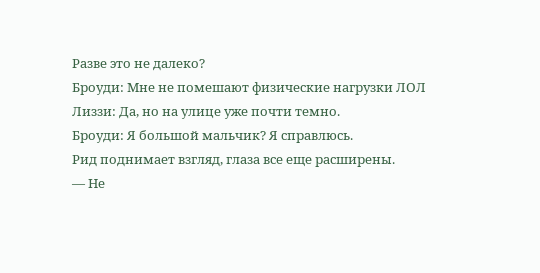Разве это не далеко?
Броуди: Мне не помешают физические нагрузки ЛОЛ
Лиззи: Да, но на улице уже почти темно.
Броуди: Я большой мальчик? Я справлюсь.
Рид поднимает взгляд, глаза все еще расширены.
— Не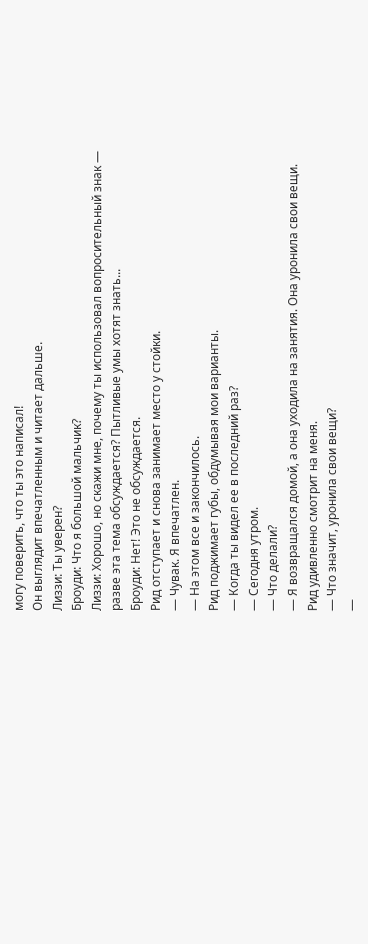могу поверить, что ты это написал!
Он выглядит впечатленным и читает дальше.
Лиззи: Ты уверен?
Броуди: Что я большой мальчик?
Лиззи: Хорошо, но скажи мне, почему ты использовал вопросительный знак — разве эта тема обсуждается? Пытливые умы хотят знать...
Броуди: Нет! Это не обсуждается.
Рид отступает и снова занимает место у стойки.
— Чувак. Я впечатлен.
— На этом все и закончилось.
Рид поджимает губы, обдумывая мои варианты.
— Когда ты видел ее в последний раз?
— Сегодня утром.
— Что делали?
— Я возвращался домой, а она уходила на занятия. Она уронила свои вещи.
Рид удивленно смотрит на меня.
— Что значит, уронила свои вещи?
—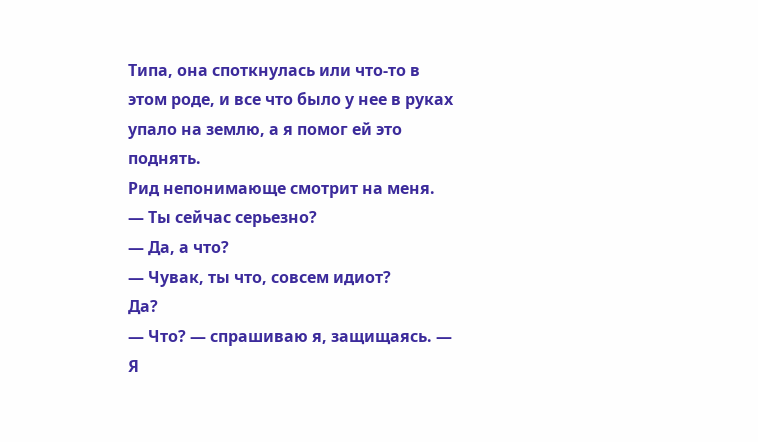Типа, она споткнулась или что-то в этом роде, и все что было у нее в руках упало на землю, а я помог ей это поднять.
Рид непонимающе смотрит на меня.
— Ты сейчас серьезно?
— Да, а что?
— Чувак, ты что, совсем идиот?
Да?
— Что? — спрашиваю я, защищаясь. — Я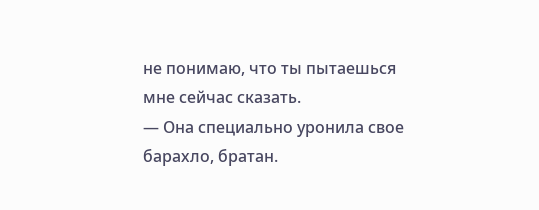не понимаю, что ты пытаешься мне сейчас сказать.
— Она специально уронила свое барахло, братан.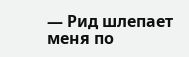— Рид шлепает меня по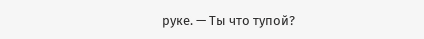руке. — Ты что тупой?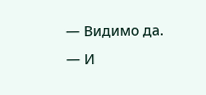— Видимо да.
— И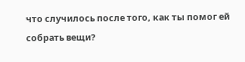что случилось после того, как ты помог ей собрать вещи?